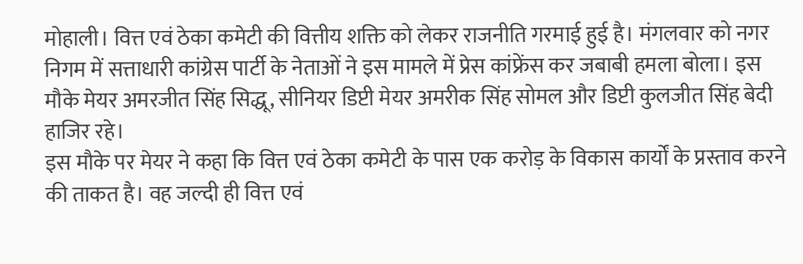मोहाली। वित्त एवं ठेका कमेटी की वित्तीय शक्ति को लेकर राजनीति गरमाई हुई है। मंगलवार को नगर निगम में सत्ताधारी कांग्रेस पार्टी के नेताओं ने इस मामले में प्रेस कांफ्रेंस कर जबाबी हमला बोला। इस मौके मेयर अमरजीत सिंह सिद्धू, सीनियर डिप्टी मेयर अमरीक सिंह सोमल और डिप्टी कुलजीत सिंह बेदी हाजिर रहे।
इस मौके पर मेयर ने कहा कि वित्त एवं ठेका कमेटी के पास एक करोड़ के विकास कार्यों के प्रस्ताव करने की ताकत है। वह जल्दी ही वित्त एवं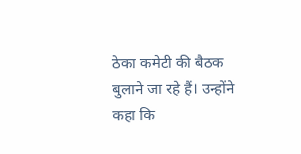ठेका कमेटी की बैठक बुलाने जा रहे हैं। उन्होंने कहा कि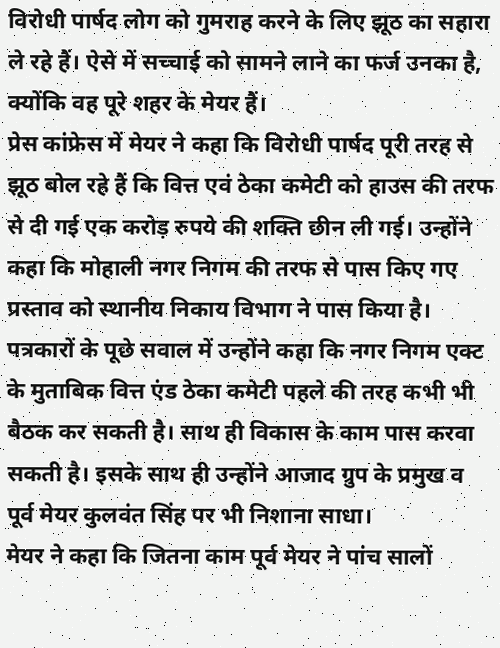विरोधी पार्षद लोग को गुमराह करने के लिए झूठ का सहारा ले रहे हैं। ऐसे में सच्चाई को सामने लाने का फर्ज उनका है, क्योंकि वह पूरे शहर के मेयर हैं।
प्रेस कांफ्रेस में मेयर ने कहा कि विरोधी पार्षद पूरी तरह से झूठ बोल रहे हैं कि वित्त एवं ठेका कमेटी को हाउस की तरफ से दी गई एक करोड़ रुपये की शक्ति छीन ली गई। उन्होंने कहा कि मोहाली नगर निगम की तरफ से पास किए गए प्रस्ताव को स्थानीय निकाय विभाग ने पास किया है। पत्रकारों के पूछे सवाल में उन्होंने कहा कि नगर निगम एक्ट के मुताबिक वित्त एंड ठेका कमेटी पहले की तरह कभी भी बैठक कर सकती है। साथ ही विकास के काम पास करवा सकती है। इसके साथ ही उन्होंने आजाद ग्रुप के प्रमुख व पूर्व मेयर कुलवंत सिंह पर भी निशाना साधा।
मेयर ने कहा कि जितना काम पूर्व मेयर ने पांच सालों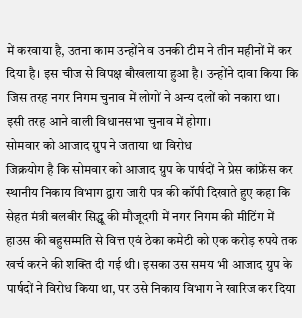में करवाया है, उतना काम उन्होंने व उनकी टीम ने तीन महीनों में कर दिया है। इस चीज से विपक्ष बौखलाया हुआ है। उन्होंने दावा किया कि जिस तरह नगर निगम चुनाव में लोगों ने अन्य दलों को नकारा था। इसी तरह आने वाली विधानसभा चुनाव में होगा।
सोमवार को आजाद ग्रुप ने जताया था विरोध
जिक्रयोग है कि सोमवार को आजाद ग्रुप के पार्षदों ने प्रेस कांफ्रेंस कर स्थानीय निकाय विभाग द्वारा जारी पत्र की कॉपी दिखाते हुए कहा कि सेहत मंत्री बलबीर सिद्धू की मौजूदगी में नगर निगम की मीटिंग में हाउस की बहुसम्मति से वित्त एवं ठेका कमेटी को एक करोड़ रुपये तक खर्च करने की शक्ति दी गई थी। इसका उस समय भी आजाद ग्रुप के पार्षदों ने विरोध किया था, पर उसे निकाय विभाग ने खारिज कर दिया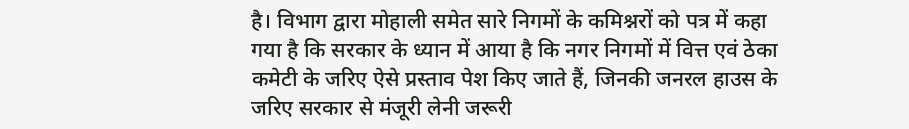है। विभाग द्वारा मोहाली समेत सारे निगमों के कमिश्नरों को पत्र में कहा गया है कि सरकार के ध्यान में आया है कि नगर निगमों में वित्त एवं ठेका कमेटी के जरिए ऐसे प्रस्ताव पेश किए जाते हैं, जिनकी जनरल हाउस के जरिए सरकार से मंजूरी लेनी जरूरी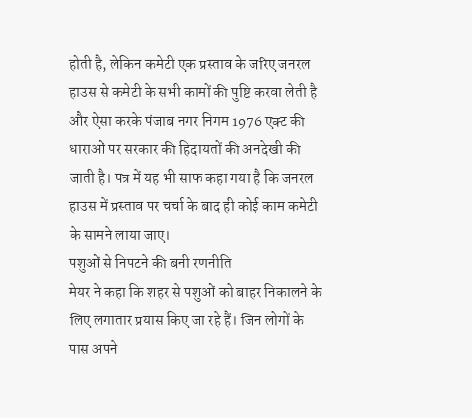होती है, लेकिन कमेटी एक प्रस्ताव के जरिए जनरल हाउस से कमेटी के सभी कामों की पुष्टि करवा लेती है और ऐसा करके पंजाब नगर निगम 1976 एक्ट की धाराओं पर सरकार की हिदायतों की अनदेखी की जाती है। पत्र में यह भी साफ कहा गया है कि जनरल हाउस में प्रस्ताव पर चर्चा के बाद ही कोई काम कमेटी के सामने लाया जाए।
पशुओं से निपटने की बनी रणनीति
मेयर ने कहा कि शहर से पशुओं को बाहर निकालने के लिए लगातार प्रयास किए जा रहे हैं। जिन लोगों के पास अपने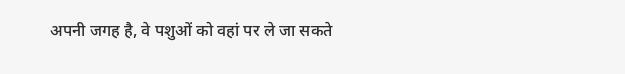अपनी जगह है, वे पशुओं को वहां पर ले जा सकते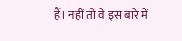हैं। नहीं तो वे इस बारे में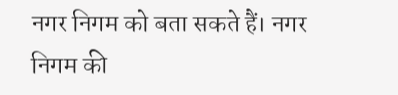नगर निगम को बता सकते हैं। नगर निगम की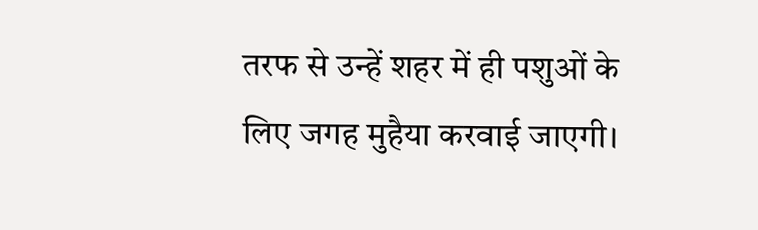तरफ से उन्हें शहर में ही पशुओं के लिए जगह मुहैया करवाई जाएगी।